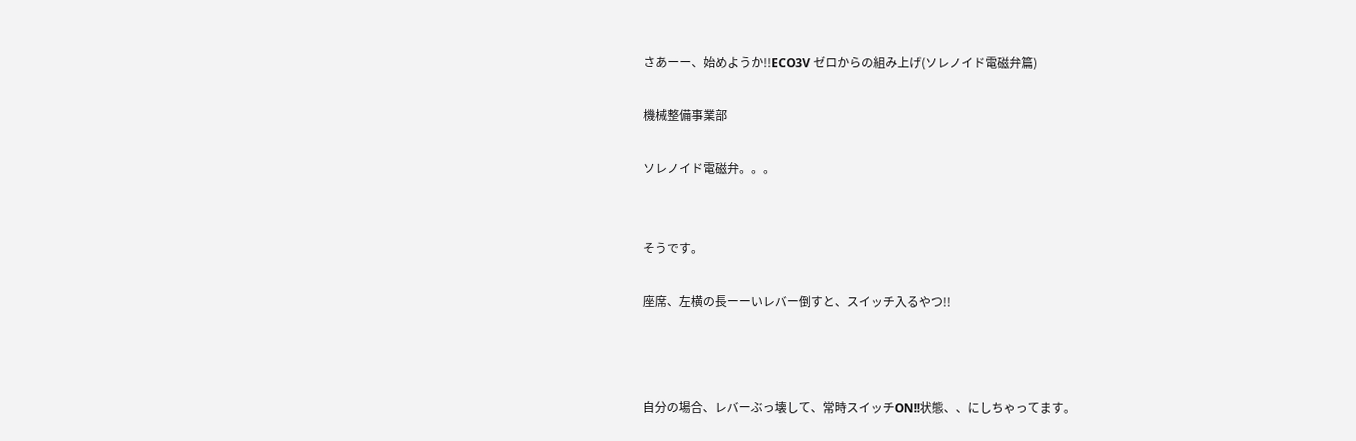さあーー、始めようか!!ECO3V ゼロからの組み上げ(ソレノイド電磁弁篇)

機械整備事業部

ソレノイド電磁弁。。。


そうです。

座席、左横の長ーーいレバー倒すと、スイッチ入るやつ!!



自分の場合、レバーぶっ壊して、常時スイッチON!!状態、、にしちゃってます。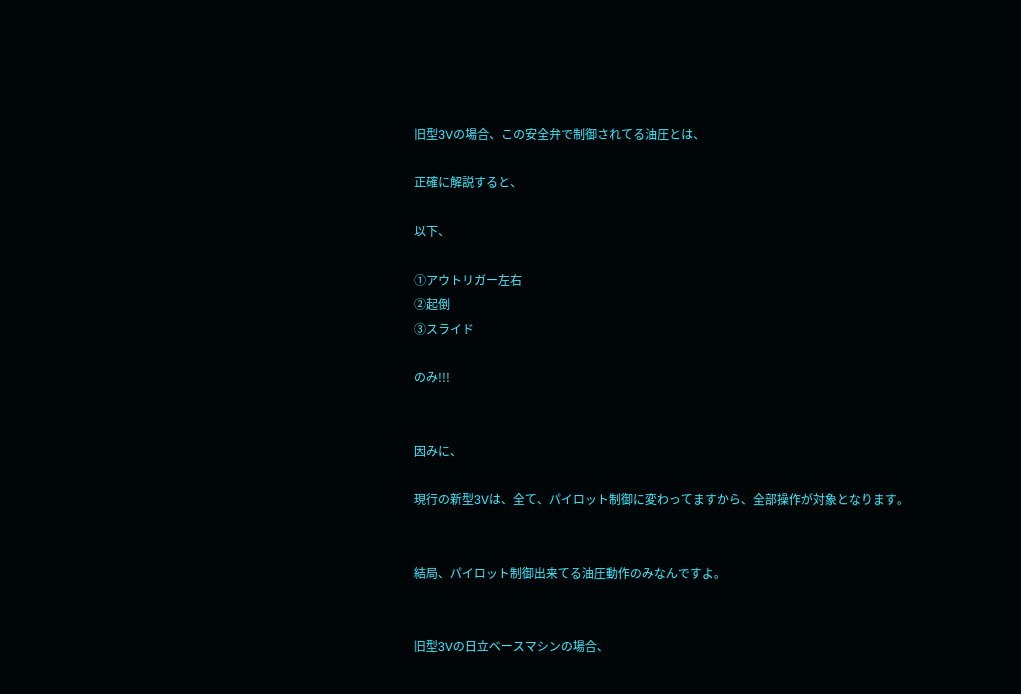旧型3Vの場合、この安全弁で制御されてる油圧とは、

正確に解説すると、

以下、

①アウトリガー左右
②起倒
③スライド

のみ!!!


因みに、

現行の新型3Vは、全て、パイロット制御に変わってますから、全部操作が対象となります。


結局、パイロット制御出来てる油圧動作のみなんですよ。


旧型3Vの日立ベースマシンの場合、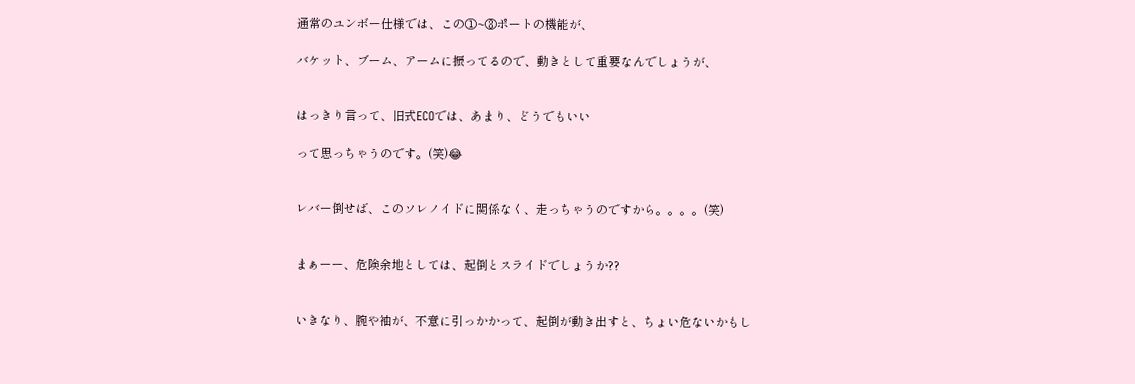通常のユンボー仕様では、この①~③ポートの機能が、

バケット、ブーム、アームに振ってるので、動きとして重要なんでしょうが、


はっきり言って、旧式ECOでは、あまり、どうでもいい

って思っちゃうのです。(笑)😂


レバー倒せば、このソレノイドに関係なく、走っちゃうのですから。。。。(笑)


まぁーー、危険余地としては、起倒とスライドでしょうか??


いきなり、腕や袖が、不意に引っかかって、起倒が動き出すと、ちょい危ないかもし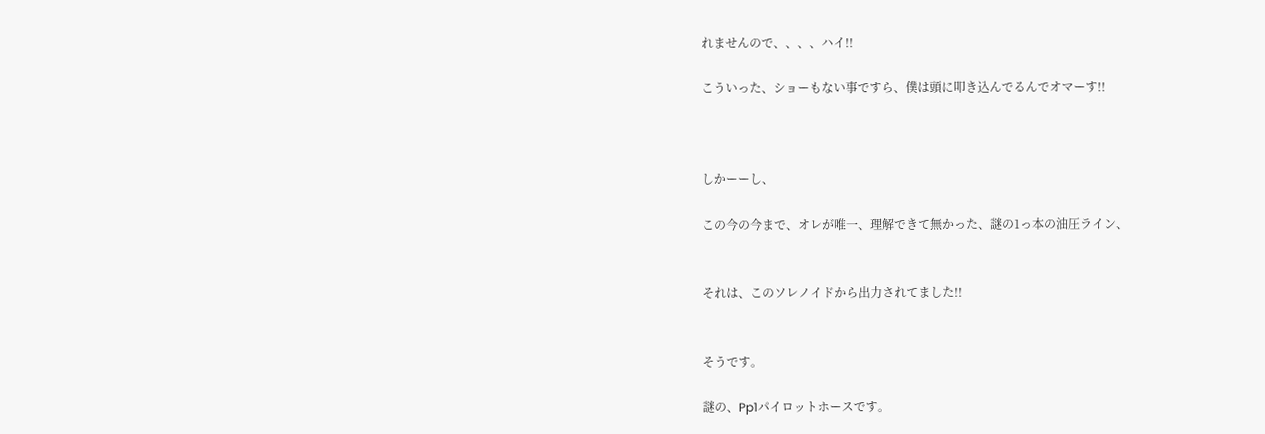れませんので、、、、ハイ!!

こういった、ショーもない事ですら、僕は頭に叩き込んでるんでオマーす!!



しかーーし、

この今の今まで、オレが唯一、理解できて無かった、謎の1っ本の油圧ライン、


それは、このソレノイドから出力されてました!!


そうです。

謎の、Pp1パイロットホースです。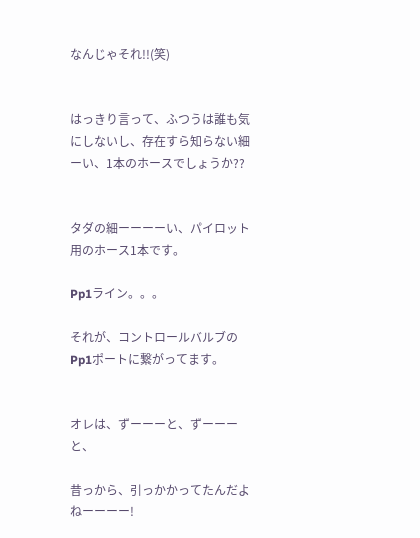なんじゃそれ!!(笑)


はっきり言って、ふつうは誰も気にしないし、存在すら知らない細ーい、1本のホースでしょうか??


タダの細ーーーーい、パイロット用のホース1本です。

Pp1ライン。。。

それが、コントロールバルブのPp1ポートに繋がってます。


オレは、ずーーーと、ずーーーと、

昔っから、引っかかってたんだよねーーーー!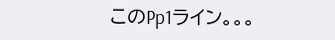このPp1ライン。。。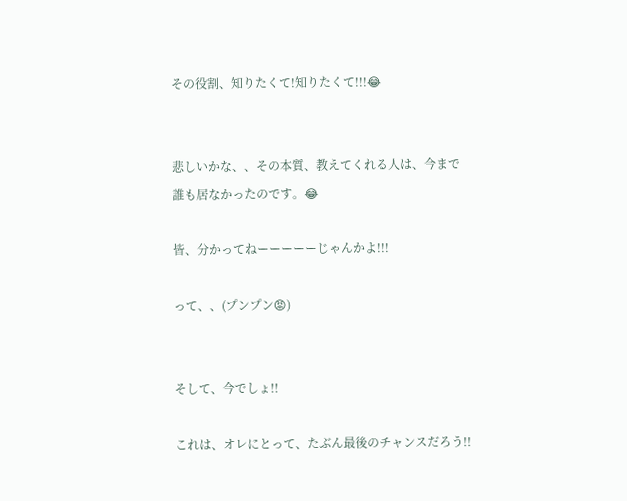その役割、知りたくて!知りたくて!!!😂


悲しいかな、、その本質、教えてくれる人は、今まで誰も居なかったのです。😂

皆、分かってねーーーーーじゃんかよ!!!

って、、(プンプン😡)


そして、今でしょ!!

これは、オレにとって、たぶん最後のチャンスだろう!!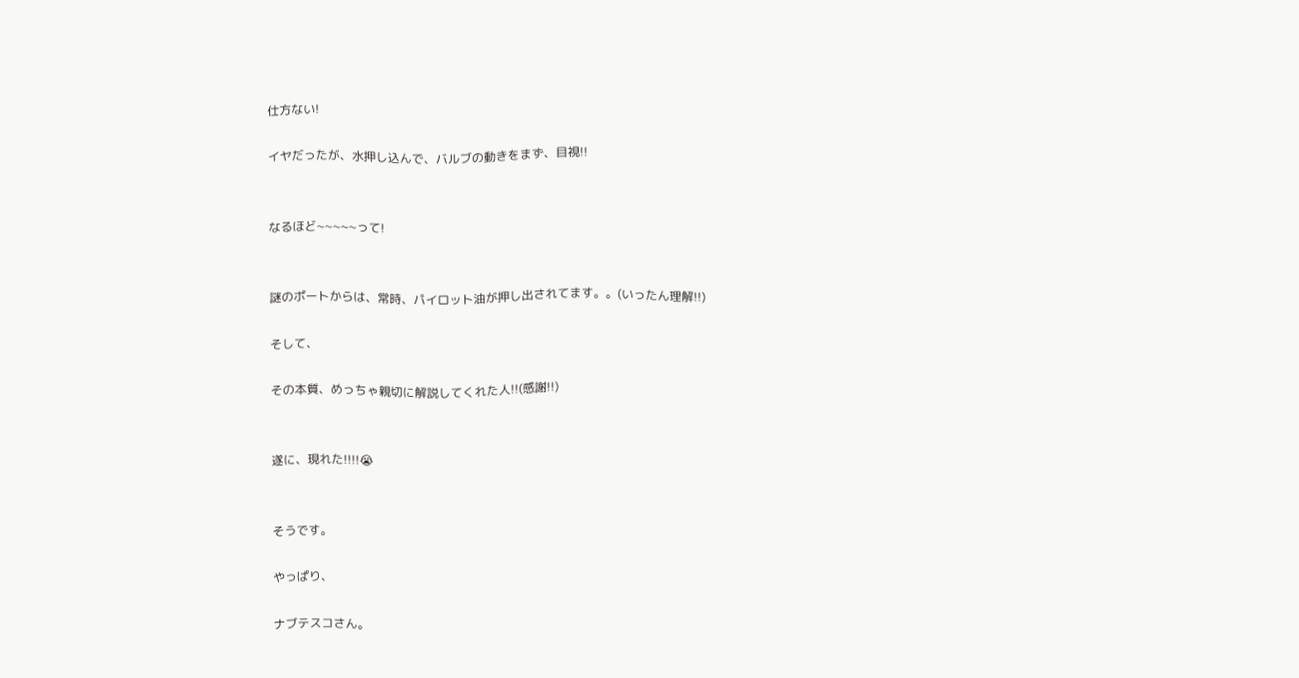仕方ない!

イヤだったが、水押し込んで、バルブの動きをまず、目視!!


なるほど~~~~~って!


謎のポートからは、常時、パイロット油が押し出されてます。。(いったん理解!!)

そして、

その本質、めっちゃ親切に解説してくれた人!!(感謝!!)


遂に、現れた!!!!😭


そうです。

やっぱり、

ナブテスコさん。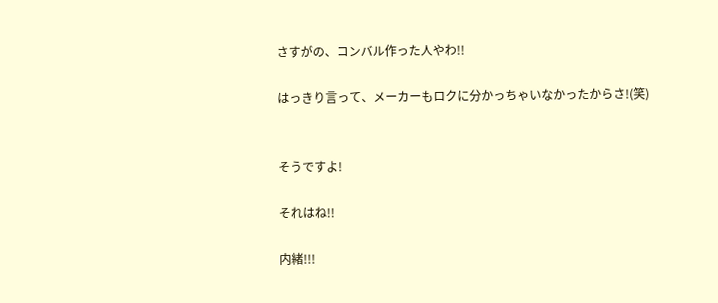さすがの、コンバル作った人やわ!!

はっきり言って、メーカーもロクに分かっちゃいなかったからさ!(笑)


そうですよ!

それはね!!

内緒!!!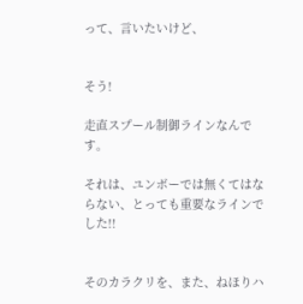って、言いたいけど、


そう!

走直スプール制御ラインなんです。

それは、ユンボーでは無くてはならない、とっても重要なラインでした!!


そのカラクリを、また、ねほりハ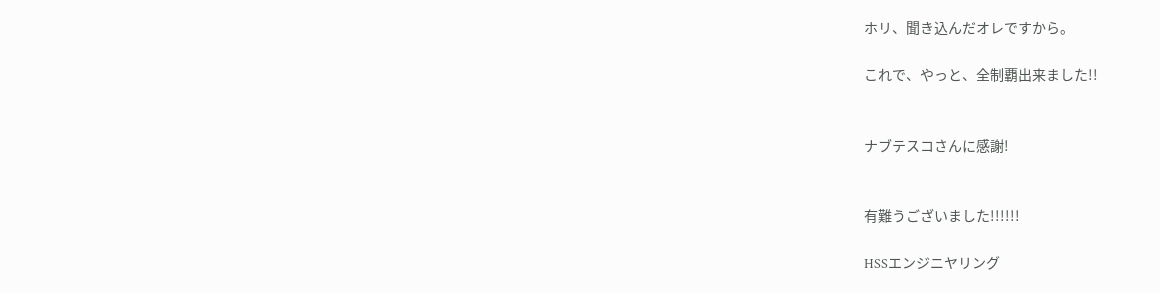ホリ、聞き込んだオレですから。

これで、やっと、全制覇出来ました!!


ナブテスコさんに感謝!


有難うございました!!!!!!

HSSエンジニヤリング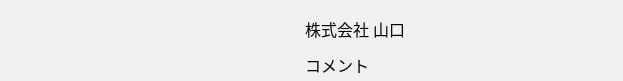株式会社 山口

コメント